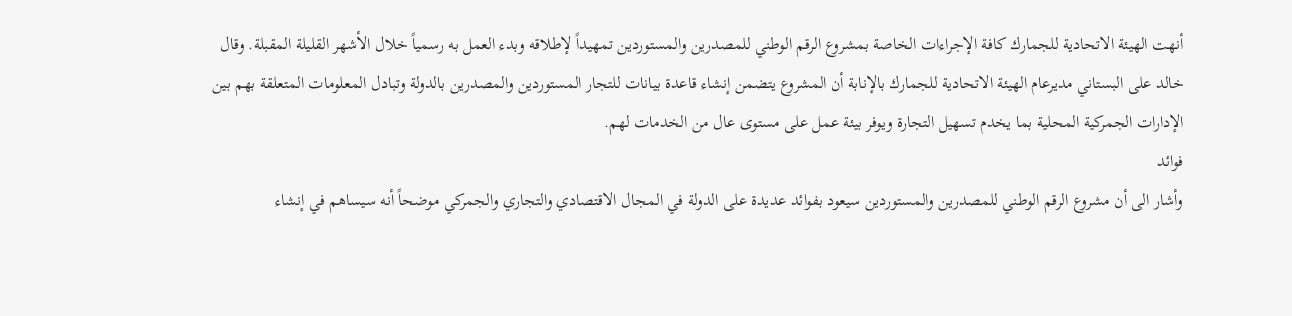أنهت الهيئة الاتحادية للجمارك كافة الإجراءات الخاصة بمشروع الرقم الوطني للمصدرين والمستوردين تمهيداً لإطلاقه وبدء العمل به رسمياً خلال الأشهر القليلة المقبلة. وقال خالد على البستاني مديرعام الهيئة الاتحادية للجمارك بالإنابة أن المشروع يتضمن إنشاء قاعدة بيانات للتجار المستوردين والمصدرين بالدولة وتبادل المعلومات المتعلقة بهم بين الإدارات الجمركية المحلية بما يخدم تسهيل التجارة ويوفر بيئة عمل على مستوى عال من الخدمات لهم.
فوائد
وأشار الى أن مشروع الرقم الوطني للمصدرين والمستوردين سيعود بفوائد عديدة على الدولة في المجال الاقتصادي والتجاري والجمركي موضحاً أنه سيساهم في إنشاء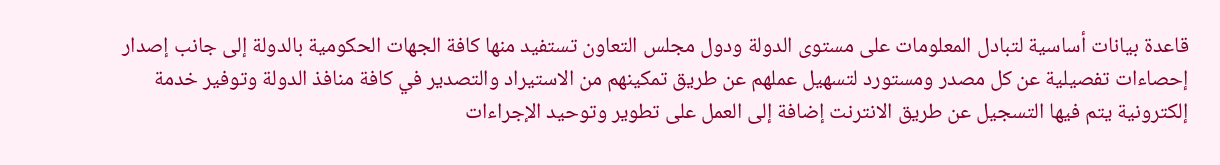قاعدة بيانات أساسية لتبادل المعلومات على مستوى الدولة ودول مجلس التعاون تستفيد منها كافة الجهات الحكومية بالدولة إلى جانب إصدار إحصاءات تفصيلية عن كل مصدر ومستورد لتسهيل عملهم عن طريق تمكينهم من الاستيراد والتصدير في كافة منافذ الدولة وتوفير خدمة إلكترونية يتم فيها التسجيل عن طريق الانترنت إضافة إلى العمل على تطوير وتوحيد الإجراءات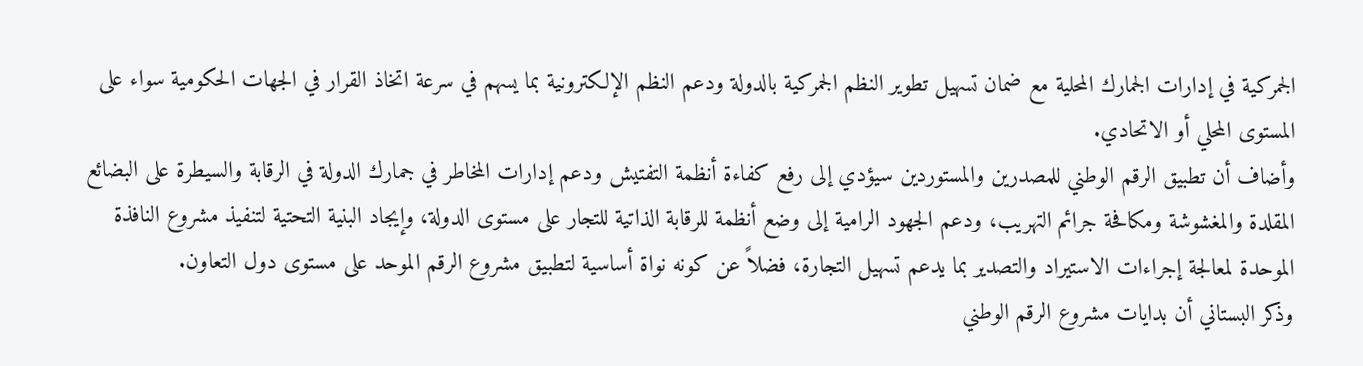الجمركية في إدارات الجمارك المحلية مع ضمان تسهيل تطوير النظم الجمركية بالدولة ودعم النظم الإلكترونية بما يسهم في سرعة اتخاذ القرار في الجهات الحكومية سواء على المستوى المحلي أو الاتحادي.
وأضاف أن تطبيق الرقم الوطني للمصدرين والمستوردين سيؤدي إلى رفع كفاءة أنظمة التفتيش ودعم إدارات المخاطر في جمارك الدولة في الرقابة والسيطرة على البضائع المقلدة والمغشوشة ومكافحة جرائم التهريب، ودعم الجهود الرامية إلى وضع أنظمة للرقابة الذاتية للتجار على مستوى الدولة، وإيجاد البنية التحتية لتنفيذ مشروع النافذة الموحدة لمعالجة إجراءات الاستيراد والتصدير بما يدعم تسهيل التجارة، فضلاً عن كونه نواة أساسية لتطبيق مشروع الرقم الموحد على مستوى دول التعاون.
وذكر البستاني أن بدايات مشروع الرقم الوطني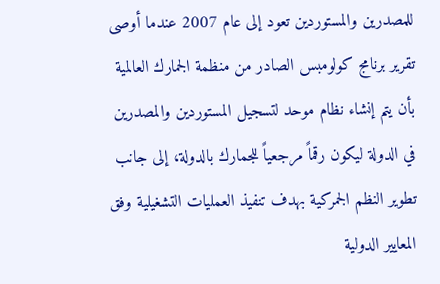للمصدرين والمستوردين تعود إلى عام 2007 عندما أوصى تقرير برنامج كولومبس الصادر من منظمة الجمارك العالمية بأن يتم إنشاء نظام موحد لتسجيل المستوردين والمصدرين في الدولة ليكون رقماً مرجعياً للجمارك بالدولة، إلى جانب تطوير النظم الجمركية بهدف تنفيذ العمليات التشغيلية وفق المعايير الدولية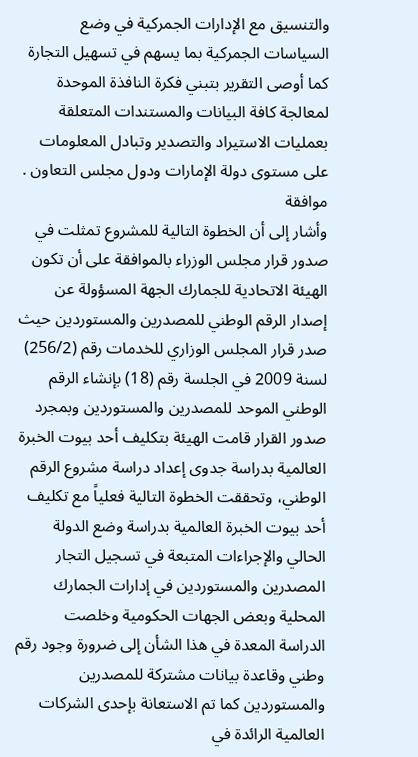والتنسيق مع الإدارات الجمركية في وضع السياسات الجمركية بما يسهم في تسهيل التجارة كما أوصى التقرير بتبني فكرة النافذة الموحدة لمعالجة كافة البيانات والمستندات المتعلقة بعمليات الاستيراد والتصدير وتبادل المعلومات على مستوى دولة الإمارات ودول مجلس التعاون .
موافقة
وأشار إلى أن الخطوة التالية للمشروع تمثلت في صدور قرار مجلس الوزراء بالموافقة على أن تكون الهيئة الاتحادية للجمارك الجهة المسؤولة عن إصدار الرقم الوطني للمصدرين والمستوردين حيث صدر قرار المجلس الوزاري للخدمات رقم (256/2) لسنة 2009 في الجلسة رقم (18) بإنشاء الرقم الوطني الموحد للمصدرين والمستوردين وبمجرد صدور القرار قامت الهيئة بتكليف أحد بيوت الخبرة العالمية بدراسة جدوى إعداد دراسة مشروع الرقم الوطني، وتحققت الخطوة التالية فعلياً مع تكليف أحد بيوت الخبرة العالمية بدراسة وضع الدولة الحالي والإجراءات المتبعة في تسجيل التجار المصدرين والمستوردين في إدارات الجمارك المحلية وبعض الجهات الحكومية وخلصت الدراسة المعدة في هذا الشأن إلى ضرورة وجود رقم وطني وقاعدة بيانات مشتركة للمصدرين والمستوردين كما تم الاستعانة بإحدى الشركات العالمية الرائدة في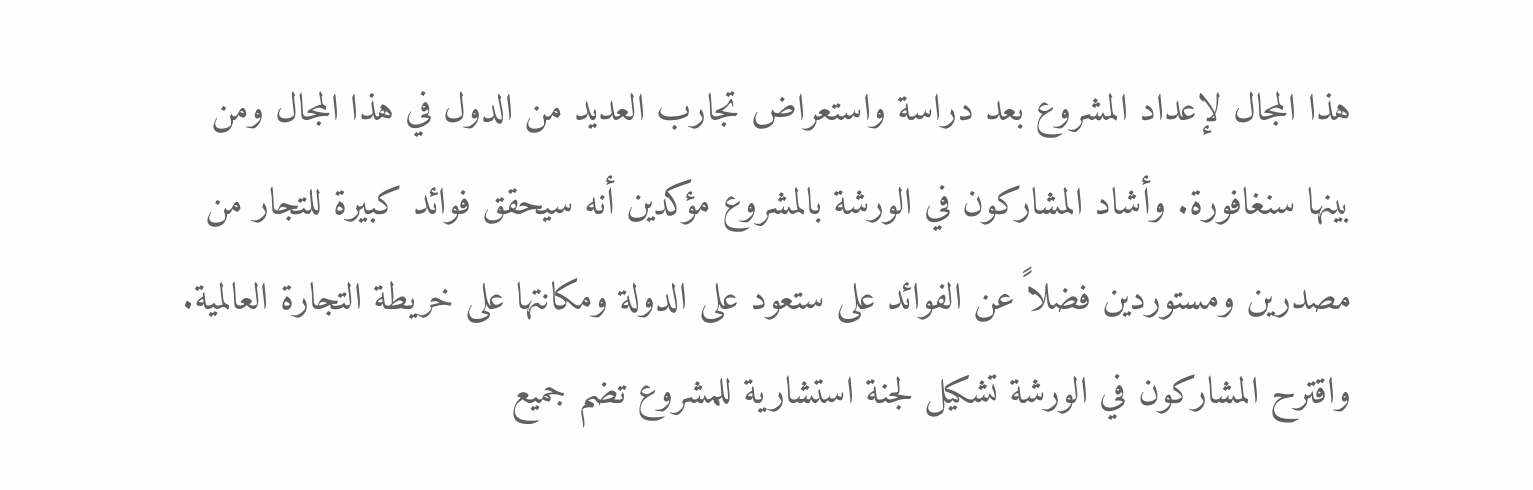هذا المجال لإعداد المشروع بعد دراسة واستعراض تجارب العديد من الدول في هذا المجال ومن بينها سنغافورة. وأشاد المشاركون في الورشة بالمشروع مؤكدين أنه سيحقق فوائد كبيرة للتجار من مصدرين ومستوردين فضلاً عن الفوائد على ستعود على الدولة ومكانتها على خريطة التجارة العالمية. واقترح المشاركون في الورشة تشكيل لجنة استشارية للمشروع تضم جميع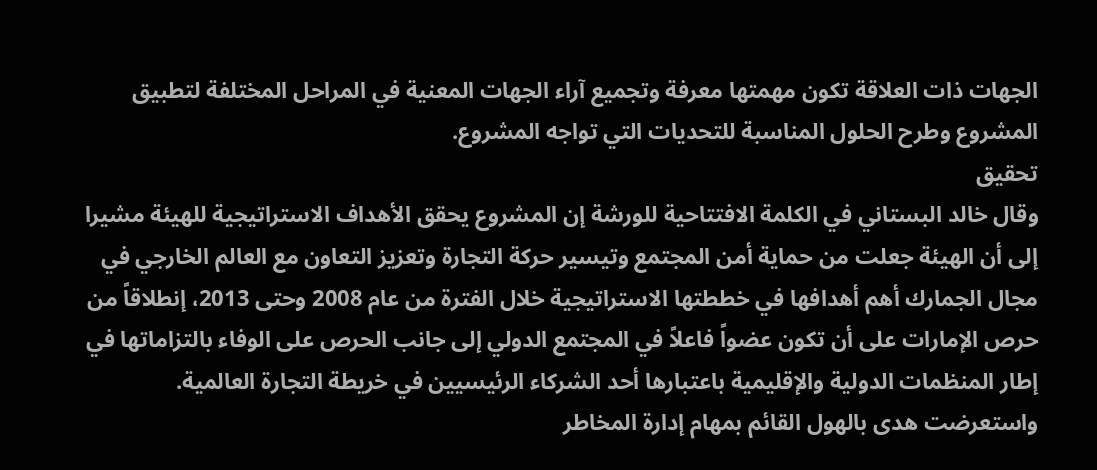الجهات ذات العلاقة تكون مهمتها معرفة وتجميع آراء الجهات المعنية في المراحل المختلفة لتطبيق المشروع وطرح الحلول المناسبة للتحديات التي تواجه المشروع.
تحقيق
وقال خالد البستاني في الكلمة الافتتاحية للورشة إن المشروع يحقق الأهداف الاستراتيجية للهيئة مشيرا إلى أن الهيئة جعلت من حماية أمن المجتمع وتيسير حركة التجارة وتعزيز التعاون مع العالم الخارجي في مجال الجمارك أهم أهدافها في خططتها الاستراتيجية خلال الفترة من عام 2008 وحتى 2013، إنطلاقاً من حرص الإمارات على أن تكون عضواً فاعلاً في المجتمع الدولي إلى جانب الحرص على الوفاء بالتزاماتها في إطار المنظمات الدولية والإقليمية باعتبارها أحد الشركاء الرئيسيين في خريطة التجارة العالمية.
واستعرضت هدى بالهول القائم بمهام إدارة المخاطر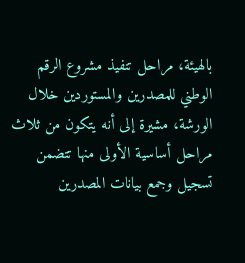بالهيئة، مراحل تنفيذ مشروع الرقم الوطني للمصدرين والمستوردين خلال الورشة، مشيرة إلى أنه يتكون من ثلاث مراحل أساسية الأولى منها تتضمن تسجيل وجمع بيانات المصدرين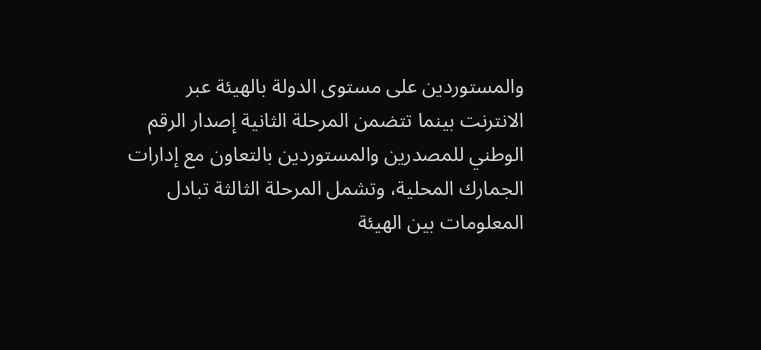والمستوردين على مستوى الدولة بالهيئة عبر الانترنت بينما تتضمن المرحلة الثانية إصدار الرقم الوطني للمصدرين والمستوردين بالتعاون مع إدارات الجمارك المحلية، وتشمل المرحلة الثالثة تبادل المعلومات بين الهيئة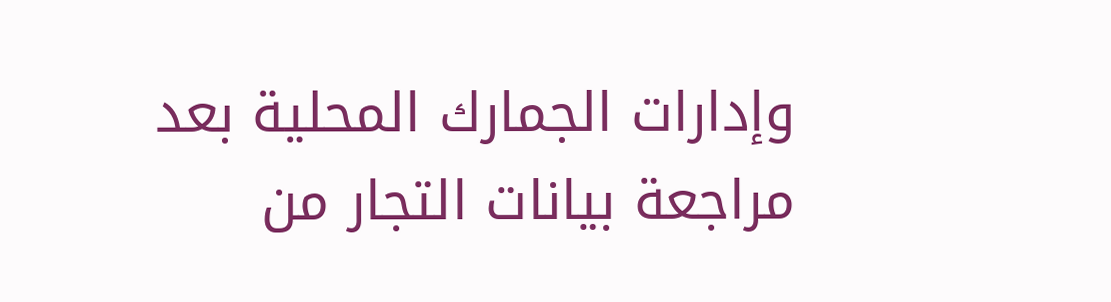وإدارات الجمارك المحلية بعد مراجعة بيانات التجار من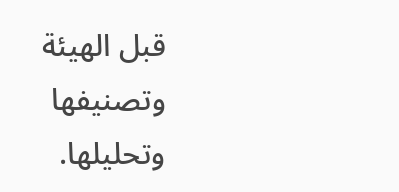قبل الهيئة وتصنيفها وتحليلها.